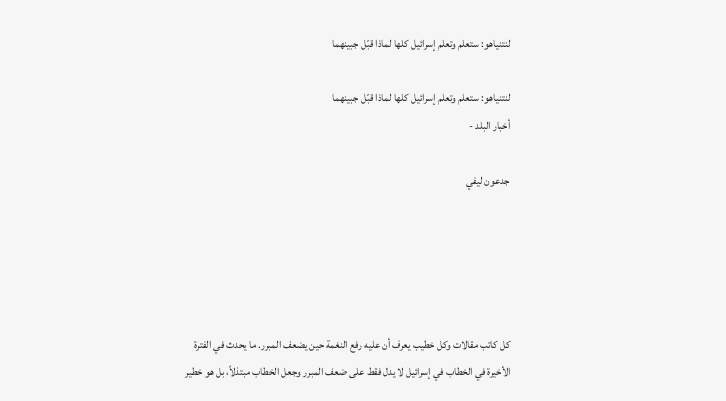لنتنياهو: ستعلم وتعلم إسرائيل كلها لماذا قبّل جبينهما

لنتنياهو: ستعلم وتعلم إسرائيل كلها لماذا قبّل جبينهما
أخبار البلد -

جدعون ليفي





كل كاتب مقالات وكل خطيب يعرف أن عليه رفع النغمة حين يضعف المبرر. ما يحدث في الفترة الأخيرة في الخطاب في إسرائيل لا يدل فقط على ضعف المبرر وجعل الخطاب مبتذلاً، بل هو خطير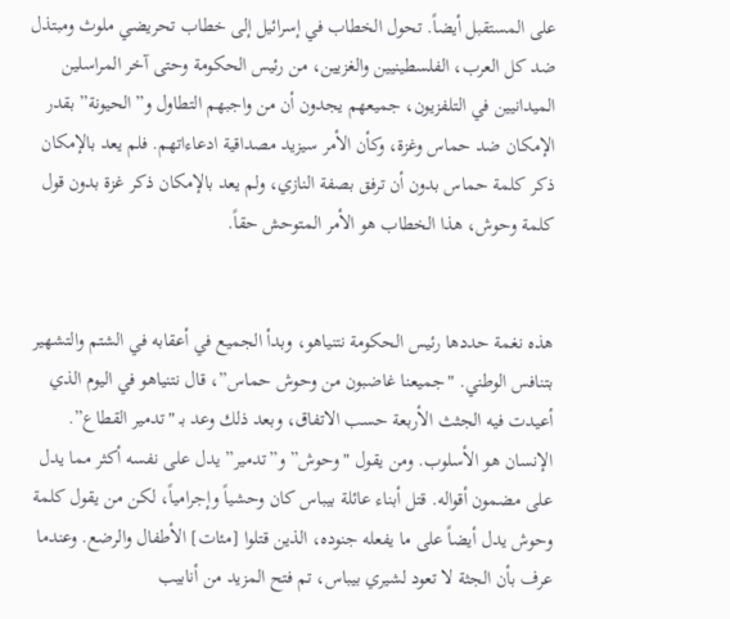على المستقبل أيضاً. تحول الخطاب في إسرائيل إلى خطاب تحريضي ملوث ومبتذل ضد كل العرب، الفلسطينيين والغزيين، من رئيس الحكومة وحتى آخر المراسلين الميدانيين في التلفزيون، جميعهم يجدون أن من واجبهم التطاول و”الحيونة” بقدر الإمكان ضد حماس وغزة، وكأن الأمر سيزيد مصداقية ادعاءاتهم. فلم يعد بالإمكان ذكر كلمة حماس بدون أن ترفق بصفة النازي، ولم يعد بالإمكان ذكر غزة بدون قول كلمة وحوش، هذا الخطاب هو الأمر المتوحش حقاً.


هذه نغمة حددها رئيس الحكومة نتنياهو، وبدأ الجميع في أعقابه في الشتم والتشهير بتنافس الوطني. "جميعنا غاضبون من وحوش حماس”، قال نتنياهو في اليوم الذي أعيدت فيه الجثث الأربعة حسب الاتفاق، وبعد ذلك وعد بـ "تدمير القطاع”. الإنسان هو الأسلوب. ومن يقول "وحوش” و”تدمير” يدل على نفسه أكثر مما يدل على مضمون أقواله. قتل أبناء عائلة بيباس كان وحشياً وإجرامياً، لكن من يقول كلمة وحوش يدل أيضاً على ما يفعله جنوده، الذين قتلوا [مئات] الأطفال والرضع. وعندما عرف بأن الجثة لا تعود لشيري بيباس، تم فتح المزيد من أنابيب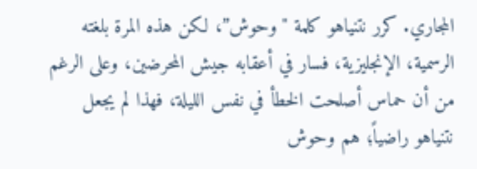المجاري. كرر نتنياهو كلمة "وحوش”، لكن هذه المرة بلغته الرسمية، الإنجليزية، فسار في أعقابه جيش المحرضين، وعلى الرغم من أن حماس أصلحت الخطأ في نفس الليلة، فهذا لم يجعل نتنياهو راضياً؛ هم وحوش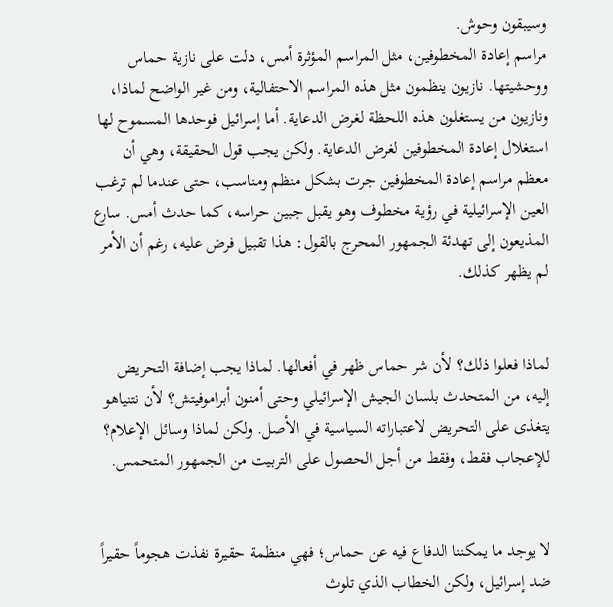وسيبقون وحوش.
مراسم إعادة المخطوفين، مثل المراسم المؤثرة أمس، دلت على نازية حماس ووحشيتها. نازيون ينظمون مثل هذه المراسم الاحتفالية، ومن غير الواضح لماذا، ونازيون من يستغلون هذه اللحظة لغرض الدعاية. أما إسرائيل فوحدها المسموح لها استغلال إعادة المخطوفين لغرض الدعاية. ولكن يجب قول الحقيقة، وهي أن معظم مراسم إعادة المخطوفين جرت بشكل منظم ومناسب، حتى عندما لم ترغب العين الإسرائيلية في رؤية مخطوف وهو يقبل جبين حراسه، كما حدث أمس. سارع المذيعون إلى تهدئة الجمهور المحرج بالقول: هذا تقبيل فرض عليه، رغم أن الأمر لم يظهر كذلك.


لماذا فعلوا ذلك؟ لأن شر حماس ظهر في أفعالها. لماذا يجب إضافة التحريض إليه، من المتحدث بلسان الجيش الإسرائيلي وحتى أمنون أبراموفيتش؟ لأن نتنياهو يتغذى على التحريض لاعتباراته السياسية في الأصل. ولكن لماذا وسائل الإعلام؟ للإعجاب فقط، وفقط من أجل الحصول على التربيت من الجمهور المتحمس.


لا يوجد ما يمكننا الدفاع فيه عن حماس؛ فهي منظمة حقيرة نفذت هجوماً حقيراً ضد إسرائيل، ولكن الخطاب الذي تلوث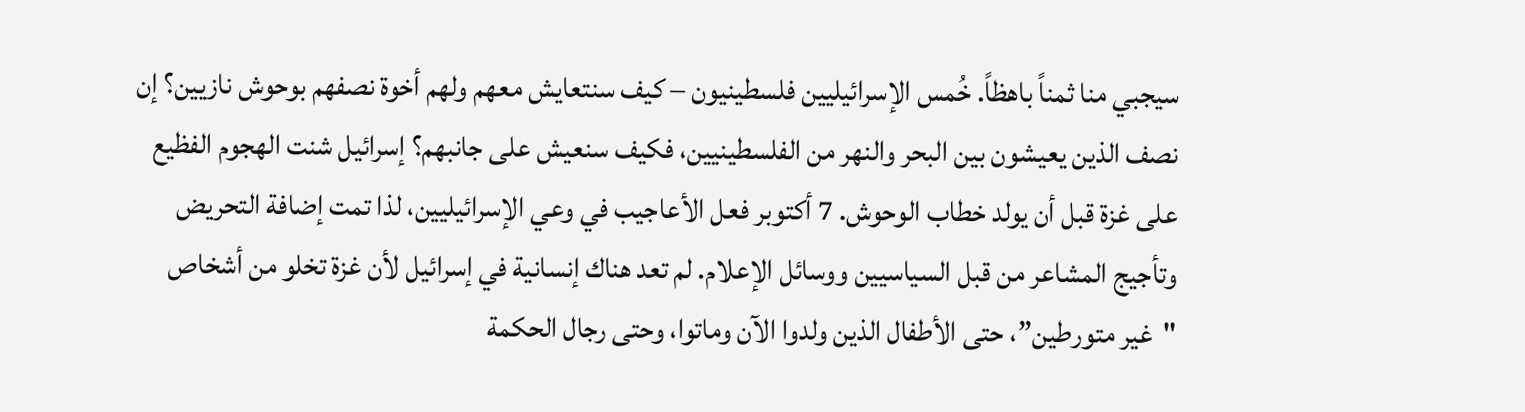سيجبي منا ثمناً باهظاً. خُمس الإسرائيليين فلسطينيون – كيف سنتعايش معهم ولهم أخوة نصفهم بوحوش نازيين؟ إن نصف الذين يعيشون بين البحر والنهر من الفلسطينيين، فكيف سنعيش على جانبهم؟ إسرائيل شنت الهجوم الفظيع على غزة قبل أن يولد خطاب الوحوش. 7 أكتوبر فعل الأعاجيب في وعي الإسرائيليين، لذا تمت إضافة التحريض وتأجيج المشاعر من قبل السياسيين ووسائل الإعلام. لم تعد هناك إنسانية في إسرائيل لأن غزة تخلو من أشخاص "غير متورطين”، حتى الأطفال الذين ولدوا الآن وماتوا، وحتى رجال الحكمة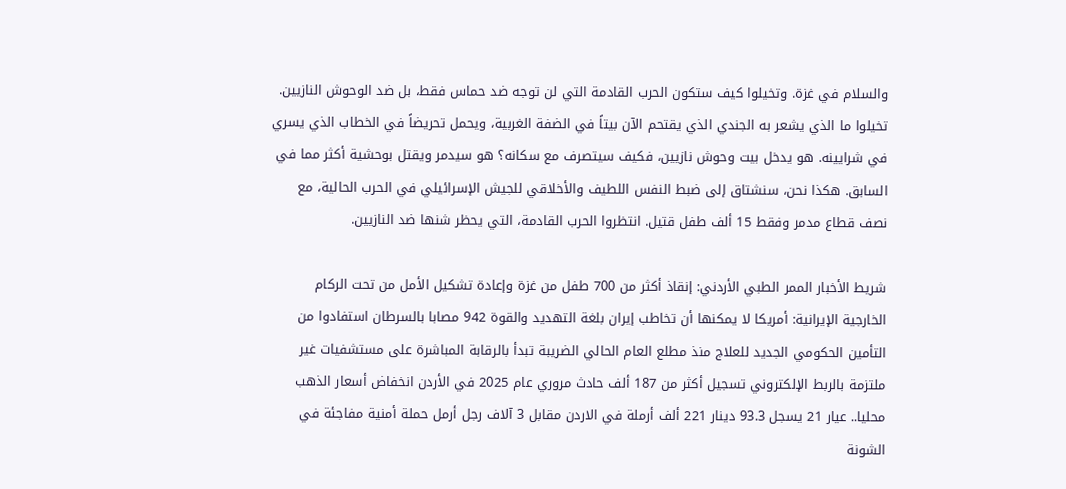والسلام في غزة. وتخيلوا كيف ستكون الحرب القادمة التي لن توجه ضد حماس فقط، بل ضد الوحوش النازيين. تخيلوا ما الذي يشعر به الجندي الذي يقتحم الآن بيتاً في الضفة الغربية، ويحمل تحريضاً في الخطاب الذي يسري في شرايينه. هو يدخل بيت وحوش نازيين، فكيف سيتصرف مع سكانه؟ هو سيدمر ويقتل بوحشية أكثر مما في السابق. هكذا نحن، سنشتاق إلى ضبط النفس اللطيف والأخلاقي للجيش الإسرائيلي في الحرب الحالية، مع نصف قطاع مدمر وفقط 15 ألف طفل قتيل. انتظروا الحرب القادمة، التي يحظر شنها ضد النازيين.

شريط الأخبار الممر الطبي الأردني: إنقاذ أكثر من 700 طفل من غزة وإعادة تشكيل الأمل من تحت الركام الخارجية الإيرانية: أمريكا لا يمكنها أن تخاطب إيران بلغة التهديد والقوة 942 مصابا بالسرطان استفادوا من التأمين الحكومي الجديد للعلاج منذ مطلع العام الحالي الضريبة تبدأ بالرقابة المباشرة على مستشفيات غير ملتزمة بالربط الإلكتروني تسجيل أكثر من 187 ألف حادث مروري عام 2025 في الأردن انخفاض أسعار الذهب محليا.. عيار 21 يسجل 93.3 دينار 221 ألف أرملة في الاردن مقابل 3 آلاف رجل أرمل حملة أمنية مفاجئة في الشونة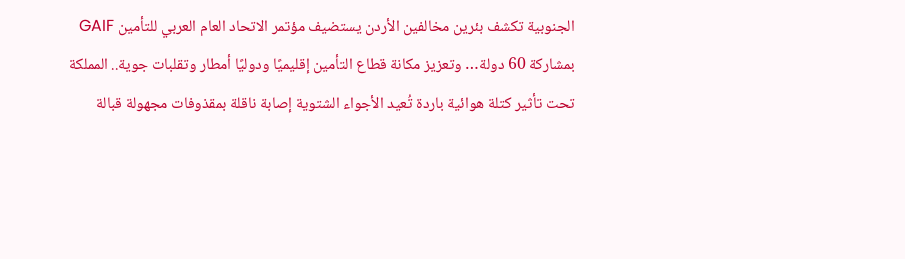الجنوبية تكشف بئرين مخالفين الأردن يستضيف مؤتمر الاتحاد العام العربي للتأمين GAIF بمشاركة 60 دولة… وتعزيز مكانة قطاع التأمين إقليميًا ودوليًا أمطار وتقلبات جوية.. المملكة تحت تأثير كتلة هوائية باردة تُعيد الأجواء الشتوية إصابة ناقلة بمقذوفات مجهولة قبالة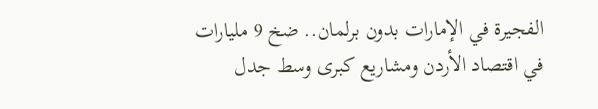الفجيرة في الإمارات بدون برلمان.. ضخ 9 مليارات في اقتصاد الأردن ومشاريع كبرى وسط جدل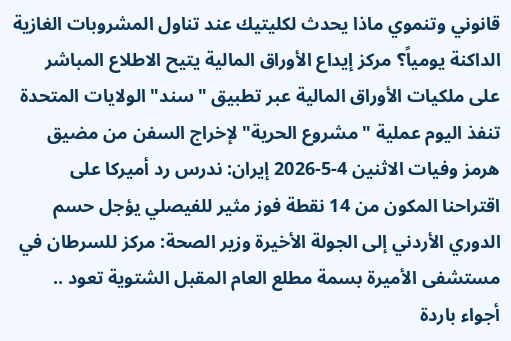قانوني وتنموي ماذا يحدث لكليتيك عند تناول المشروبات الغازية الداكنة يومياً؟ مركز إيداع الأوراق المالية يتيح الاطلاع المباشر على ملكيات الأوراق المالية عبر تطبيق "سند" الولايات المتحدة تنفذ اليوم عملية "مشروع الحرية" لإخراج السفن من مضيق هرمز وفيات الاثنين 4-5-2026 إيران: ندرس رد أميركا على اقتراحنا المكون من 14 نقطة فوز مثير للفيصلي يؤجل حسم الدوري الأردني إلى الجولة الأخيرة وزير الصحة: مركز للسرطان في مستشفى الأميرة بسمة مطلع العام المقبل الشتوية تعود .. أجواء باردة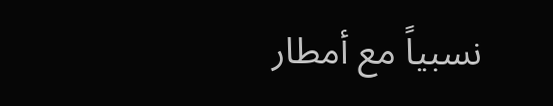نسبياً مع أمطار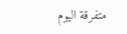متفرقة اليوم